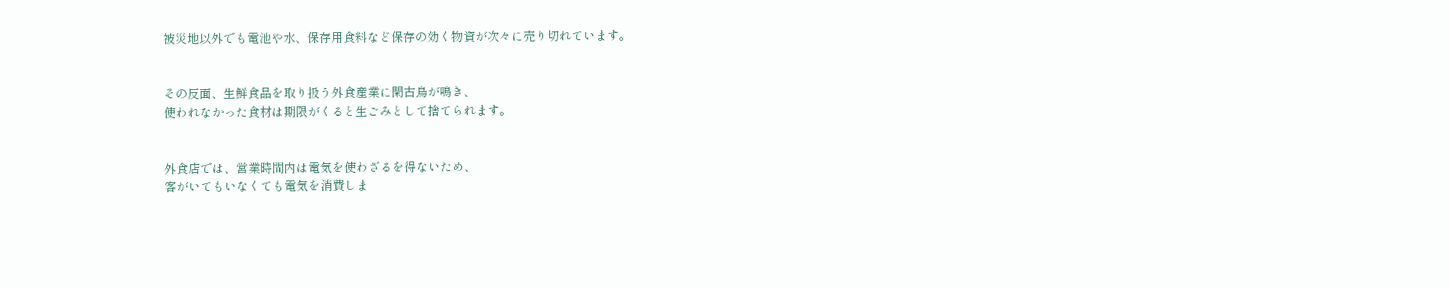被災地以外でも電池や水、保存用食料など保存の効く物資が次々に売り切れています。


その反面、生鮮食品を取り扱う外食産業に閑古鳥が鳴き、
使われなかった食材は期限がくると生ごみとして捨てられます。


外食店では、営業時間内は電気を使わざるを得ないため、
客がいてもいなくても電気を消費しま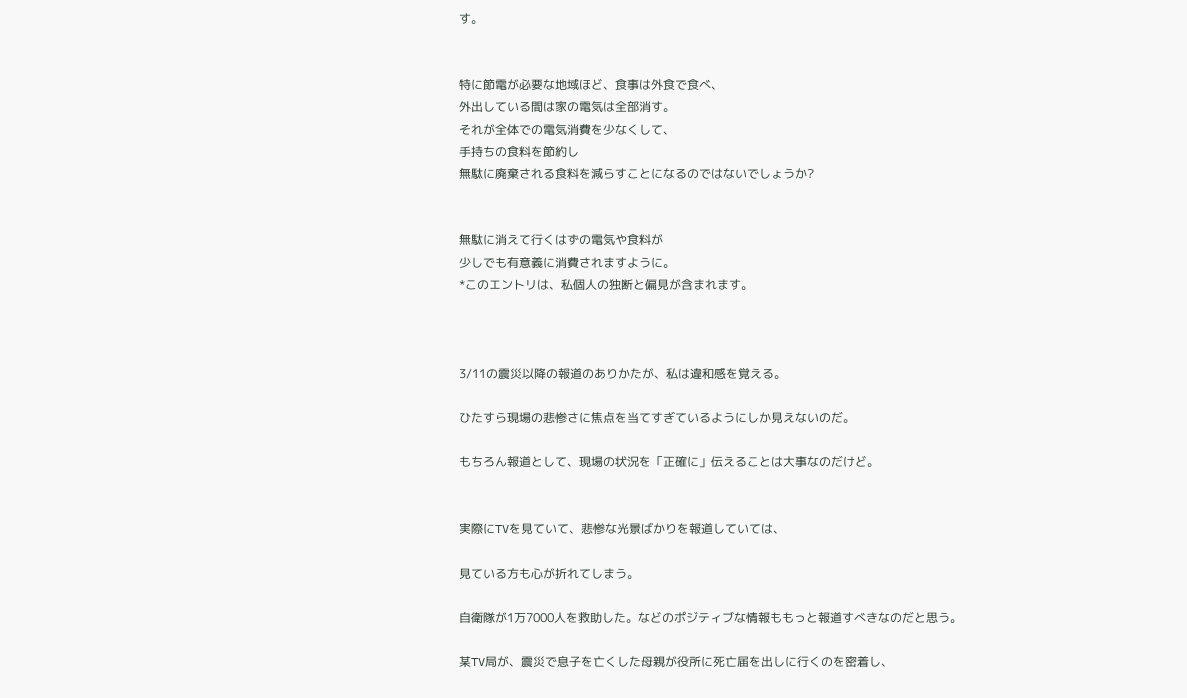す。


特に節電が必要な地域ほど、食事は外食で食べ、
外出している間は家の電気は全部消す。
それが全体での電気消費を少なくして、
手持ちの食料を節約し
無駄に廃棄される食料を減らすことになるのではないでしょうか?


無駄に消えて行くはずの電気や食料が
少しでも有意義に消費されますように。
*このエントリは、私個人の独断と偏見が含まれます。



3/11の震災以降の報道のありかたが、私は違和感を覚える。

ひたすら現場の悲惨さに焦点を当てすぎているようにしか見えないのだ。

もちろん報道として、現場の状況を「正確に」伝えることは大事なのだけど。


実際にTVを見ていて、悲惨な光景ばかりを報道していては、

見ている方も心が折れてしまう。

自衛隊が1万7000人を救助した。などのポジティブな情報ももっと報道すべきなのだと思う。

某TV局が、震災で息子を亡くした母親が役所に死亡届を出しに行くのを密着し、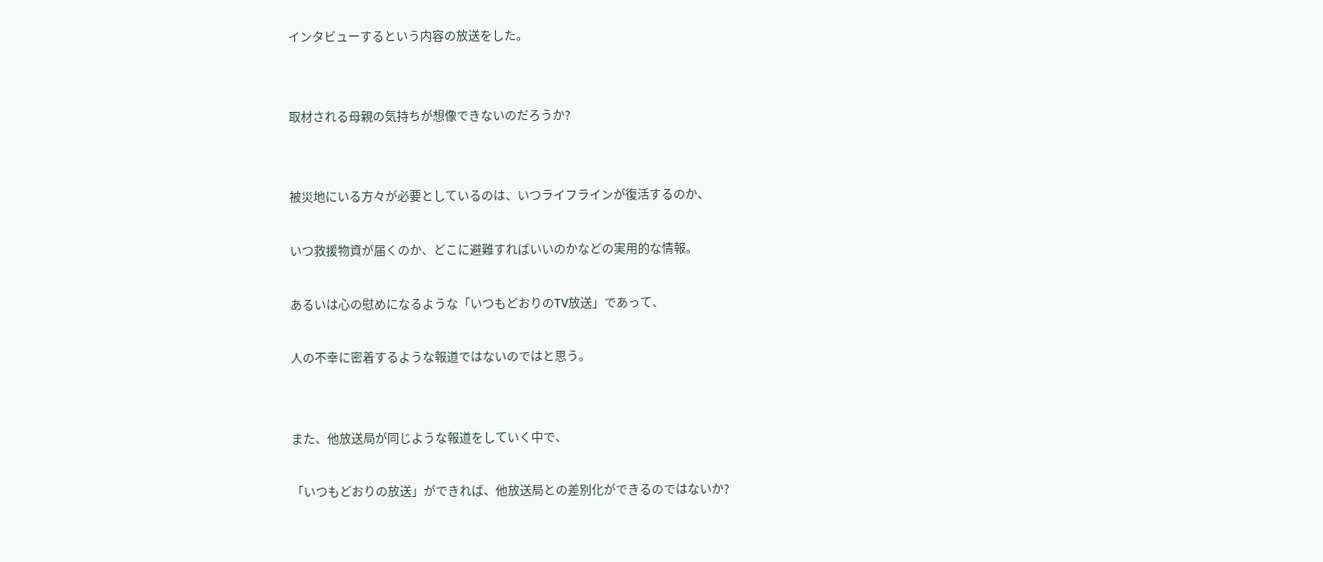インタビューするという内容の放送をした。


取材される母親の気持ちが想像できないのだろうか?


被災地にいる方々が必要としているのは、いつライフラインが復活するのか、

いつ救援物資が届くのか、どこに避難すればいいのかなどの実用的な情報。

あるいは心の慰めになるような「いつもどおりのTV放送」であって、

人の不幸に密着するような報道ではないのではと思う。


また、他放送局が同じような報道をしていく中で、

「いつもどおりの放送」ができれば、他放送局との差別化ができるのではないか?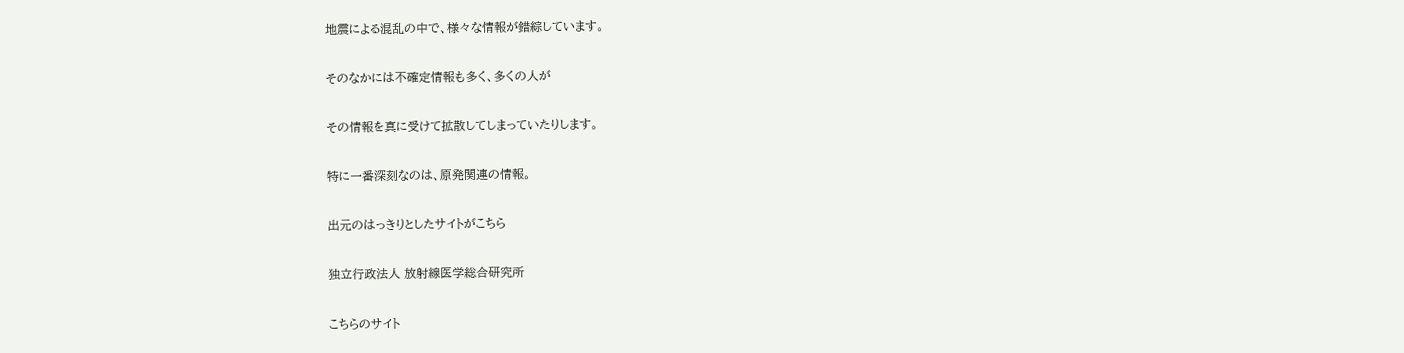地震による混乱の中で、様々な情報が錯綜しています。

そのなかには不確定情報も多く、多くの人が

その情報を真に受けて拡散してしまっていたりします。

特に一番深刻なのは、原発関連の情報。

出元のはっきりとしたサイトがこちら

独立行政法人 放射線医学総合研究所

こちらのサイト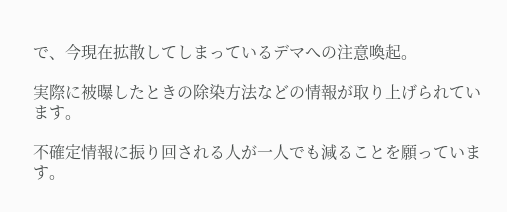で、今現在拡散してしまっているデマへの注意喚起。

実際に被曝したときの除染方法などの情報が取り上げられています。

不確定情報に振り回される人が一人でも減ることを願っています。